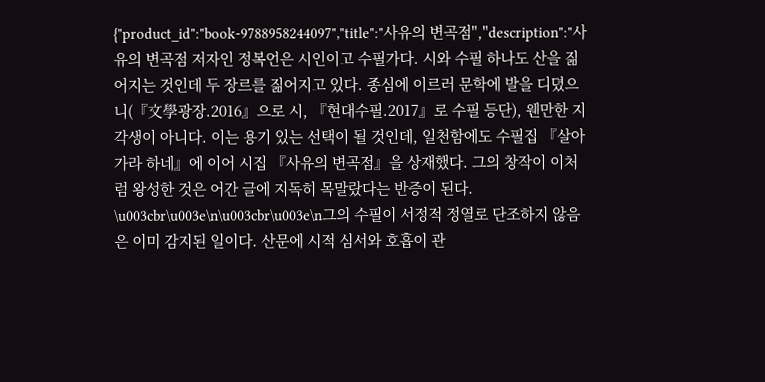{"product_id":"book-9788958244097","title":"사유의 변곡점","description":"사유의 변곡점 저자인 정복언은 시인이고 수필가다. 시와 수필 하나도 산을 짊어지는 것인데 두 장르를 짊어지고 있다. 종심에 이르러 문학에 발을 디뎠으니(『文學광장.2016』으로 시, 『현대수필.2017』로 수필 등단), 웬만한 지각생이 아니다. 이는 용기 있는 선택이 될 것인데, 일천함에도 수필집 『살아가라 하네』에 이어 시집 『사유의 변곡점』을 상재했다. 그의 창작이 이처럼 왕성한 것은 어간 글에 지독히 목말랐다는 반증이 된다. \u003cbr\u003e\n\u003cbr\u003e\n그의 수필이 서정적 정열로 단조하지 않음은 이미 감지된 일이다. 산문에 시적 심서와 호흡이 관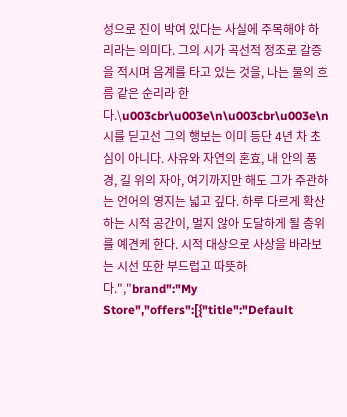성으로 진이 박여 있다는 사실에 주목해야 하리라는 의미다. 그의 시가 곡선적 정조로 갈증을 적시며 음계를 타고 있는 것을, 나는 물의 흐름 같은 순리라 한다.\u003cbr\u003e\n\u003cbr\u003e\n시를 딛고선 그의 행보는 이미 등단 4년 차 초심이 아니다. 사유와 자연의 혼효, 내 안의 풍경, 길 위의 자아, 여기까지만 해도 그가 주관하는 언어의 영지는 넓고 깊다. 하루 다르게 확산하는 시적 공간이, 멀지 않아 도달하게 될 층위를 예견케 한다. 시적 대상으로 사상을 바라보는 시선 또한 부드럽고 따뜻하다.","brand":"My Store","offers":[{"title":"Default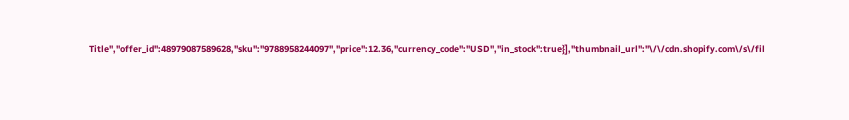Title","offer_id":48979087589628,"sku":"9788958244097","price":12.36,"currency_code":"USD","in_stock":true}],"thumbnail_url":"\/\/cdn.shopify.com\/s\/fil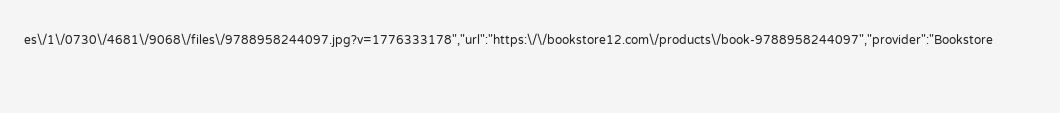es\/1\/0730\/4681\/9068\/files\/9788958244097.jpg?v=1776333178","url":"https:\/\/bookstore12.com\/products\/book-9788958244097","provider":"Bookstore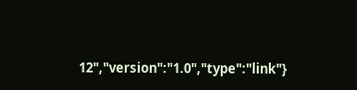12","version":"1.0","type":"link"}